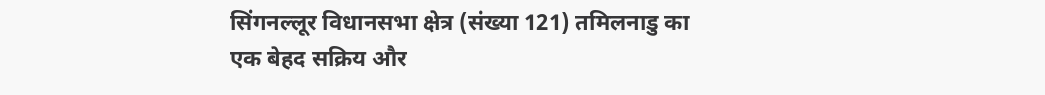सिंगनल्लूर विधानसभा क्षेत्र (संख्या 121) तमिलनाडु का एक बेहद सक्रिय और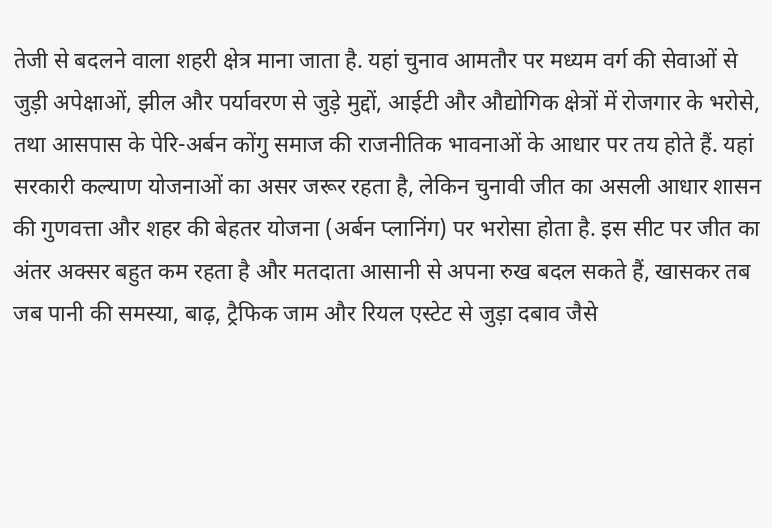तेजी से बदलने वाला शहरी क्षेत्र माना जाता है. यहां चुनाव आमतौर पर मध्यम वर्ग की सेवाओं से जुड़ी अपेक्षाओं, झील और पर्यावरण से जुड़े मुद्दों, आईटी और औद्योगिक क्षेत्रों में रोजगार के भरोसे, तथा आसपास के पेरि-अर्बन कोंगु समाज की राजनीतिक भावनाओं के आधार पर तय होते हैं. यहां
सरकारी कल्याण योजनाओं का असर जरूर रहता है, लेकिन चुनावी जीत का असली आधार शासन की गुणवत्ता और शहर की बेहतर योजना (अर्बन प्लानिंग) पर भरोसा होता है. इस सीट पर जीत का अंतर अक्सर बहुत कम रहता है और मतदाता आसानी से अपना रुख बदल सकते हैं, खासकर तब जब पानी की समस्या, बाढ़, ट्रैफिक जाम और रियल एस्टेट से जुड़ा दबाव जैसे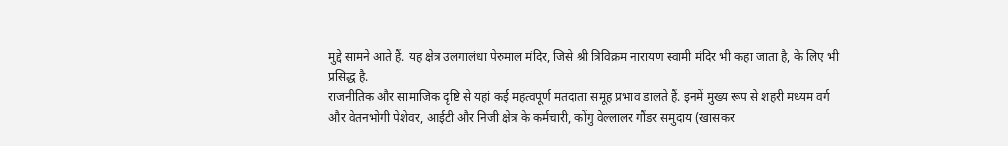मुद्दे सामने आते हैं. यह क्षेत्र उलगालंधा पेरुमाल मंदिर, जिसे श्री त्रिविक्रम नारायण स्वामी मंदिर भी कहा जाता है, के लिए भी प्रसिद्ध है.
राजनीतिक और सामाजिक दृष्टि से यहां कई महत्वपूर्ण मतदाता समूह प्रभाव डालते हैं. इनमें मुख्य रूप से शहरी मध्यम वर्ग और वेतनभोगी पेशेवर, आईटी और निजी क्षेत्र के कर्मचारी, कोंगु वेल्लालर गौंडर समुदाय (खासकर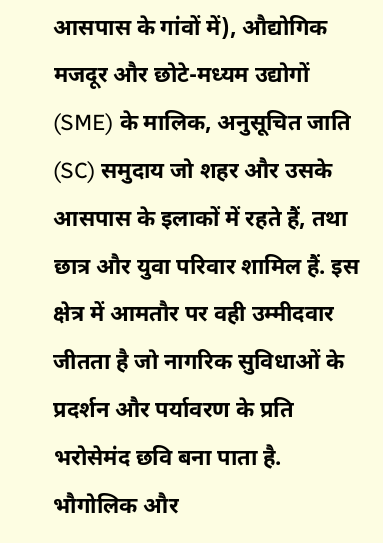आसपास के गांवों में), औद्योगिक मजदूर और छोटे-मध्यम उद्योगों (SME) के मालिक, अनुसूचित जाति (SC) समुदाय जो शहर और उसके आसपास के इलाकों में रहते हैं, तथा छात्र और युवा परिवार शामिल हैं. इस क्षेत्र में आमतौर पर वही उम्मीदवार जीतता है जो नागरिक सुविधाओं के प्रदर्शन और पर्यावरण के प्रति भरोसेमंद छवि बना पाता है.
भौगोलिक और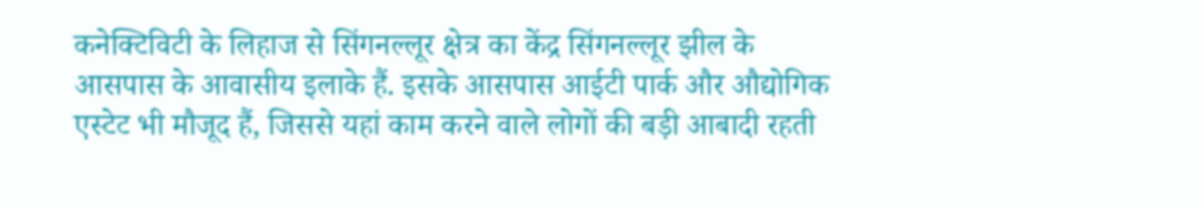कनेक्टिविटी के लिहाज से सिंगनल्लूर क्षेत्र का केंद्र सिंगनल्लूर झील के आसपास के आवासीय इलाके हैं. इसके आसपास आईटी पार्क और औद्योगिक एस्टेट भी मौजूद हैं, जिससे यहां काम करने वाले लोगों की बड़ी आबादी रहती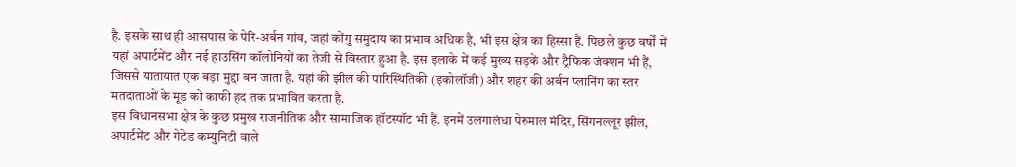है. इसके साथ ही आसपास के पेरि-अर्बन गांव, जहां कोंगु समुदाय का प्रभाव अधिक है, भी इस क्षेत्र का हिस्सा हैं. पिछले कुछ वर्षों में यहां अपार्टमेंट और नई हाउसिंग कॉलोनियों का तेजी से विस्तार हुआ है. इस इलाके में कई मुख्य सड़कें और ट्रैफिक जंक्शन भी हैं, जिससे यातायात एक बड़ा मुद्दा बन जाता है. यहां की झील की पारिस्थितिकी (इकोलॉजी) और शहर की अर्बन प्लानिंग का स्तर मतदाताओं के मूड को काफी हद तक प्रभावित करता है.
इस विधानसभा क्षेत्र के कुछ प्रमुख राजनीतिक और सामाजिक हॉटस्पॉट भी हैं. इनमें उलगालंधा पेरुमाल मंदिर, सिंगनल्लूर झील, अपार्टमेंट और गेटेड कम्युनिटी वाले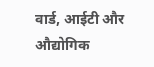वार्ड, आईटी और औद्योगिक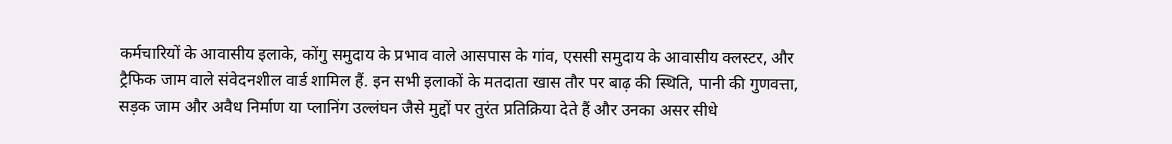कर्मचारियों के आवासीय इलाके, कोंगु समुदाय के प्रभाव वाले आसपास के गांव, एससी समुदाय के आवासीय क्लस्टर, और ट्रैफिक जाम वाले संवेदनशील वार्ड शामिल हैं. इन सभी इलाकों के मतदाता खास तौर पर बाढ़ की स्थिति, पानी की गुणवत्ता, सड़क जाम और अवैध निर्माण या प्लानिंग उल्लंघन जैसे मुद्दों पर तुरंत प्रतिक्रिया देते हैं और उनका असर सीधे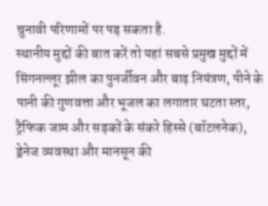चुनावी परिणामों पर पड़ सकता है.
स्थानीय मुद्दों की बात करें तो यहां सबसे प्रमुख मुद्दों में सिंगनल्लूर झील का पुनर्जीवन और बाढ़ नियंत्रण, पीने के पानी की गुणवत्ता और भूजल का लगातार घटता स्तर, ट्रैफिक जाम और सड़कों के संकरे हिस्से (बॉटलनेक), ड्रेनेज व्यवस्था और मानसून की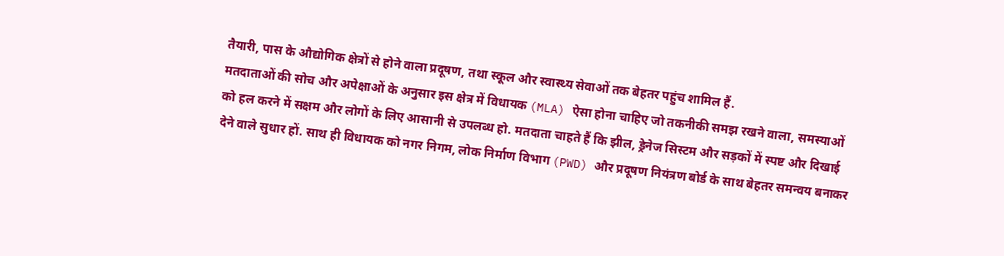तैयारी, पास के औद्योगिक क्षेत्रों से होने वाला प्रदूषण, तथा स्कूल और स्वास्थ्य सेवाओं तक बेहतर पहुंच शामिल हैं.
मतदाताओं की सोच और अपेक्षाओं के अनुसार इस क्षेत्र में विधायक (MLA) ऐसा होना चाहिए जो तकनीकी समझ रखने वाला, समस्याओं को हल करने में सक्षम और लोगों के लिए आसानी से उपलब्ध हो. मतदाता चाहते हैं कि झील, ड्रेनेज सिस्टम और सड़कों में स्पष्ट और दिखाई देने वाले सुधार हों. साथ ही विधायक को नगर निगम, लोक निर्माण विभाग (PWD) और प्रदूषण नियंत्रण बोर्ड के साथ बेहतर समन्वय बनाकर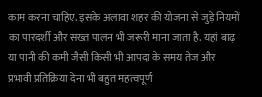काम करना चाहिए. इसके अलावा शहर की योजना से जुड़े नियमों का पारदर्शी और सख्त पालन भी जरूरी माना जाता है. यहां बाढ़ या पानी की कमी जैसी किसी भी आपदा के समय तेज और प्रभावी प्रतिक्रिया देना भी बहुत महत्वपूर्ण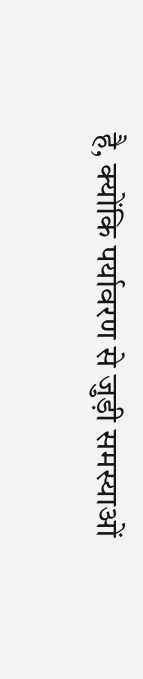है, क्योंकि पर्यावरण से जुड़ी समस्याओं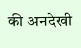की अनदेखी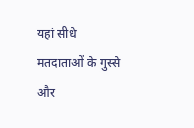यहां सीधे मतदाताओं के गुस्से और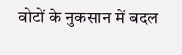वोटों के नुकसान में बदल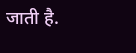जाती है.